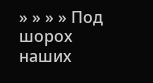» » » » Под шорох наших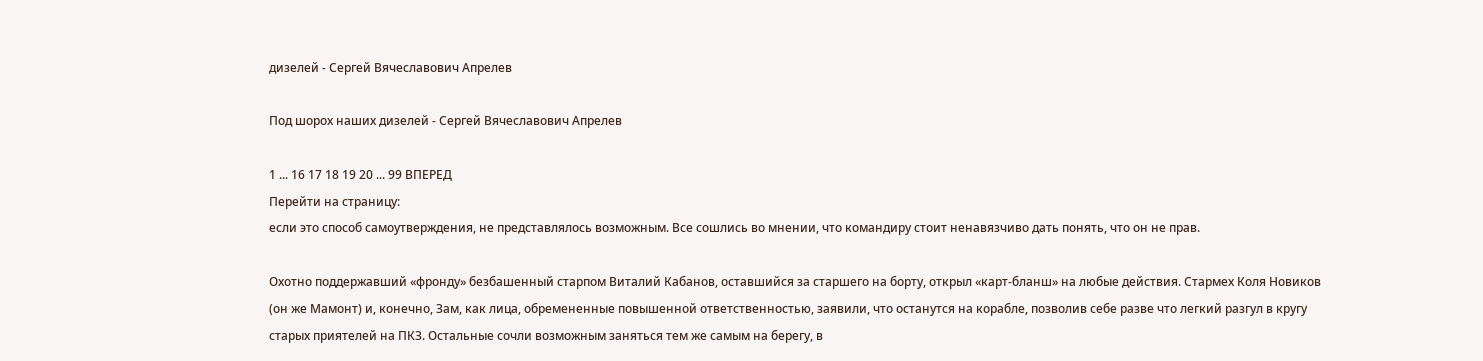дизелей - Сергей Вячеславович Апрелев

Под шорох наших дизелей - Сергей Вячеславович Апрелев

1 ... 16 17 18 19 20 ... 99 ВПЕРЕД
Перейти на страницу:
если это способ самоутверждения, не представлялось возможным. Все сошлись во мнении, что командиру стоит ненавязчиво дать понять, что он не прав.

Охотно поддержавший «фронду» безбашенный старпом Виталий Кабанов, оставшийся за старшего на борту, открыл «карт-бланш» на любые действия. Стармех Коля Новиков (он же Мамонт) и, конечно, Зам, как лица, обремененные повышенной ответственностью, заявили, что останутся на корабле, позволив себе разве что легкий разгул в кругу старых приятелей на ПКЗ. Остальные сочли возможным заняться тем же самым на берегу, в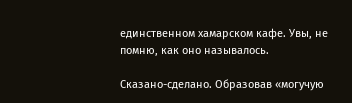единственном хамарском кафе. Увы, не помню, как оно называлось.

Сказано-сделано. Образовав «могучую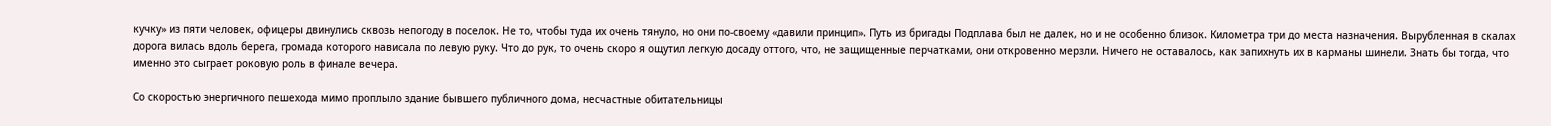кучку» из пяти человек, офицеры двинулись сквозь непогоду в поселок. Не то, чтобы туда их очень тянуло, но они по-своему «давили принцип». Путь из бригады Подплава был не далек, но и не особенно близок. Километра три до места назначения. Вырубленная в скалах дорога вилась вдоль берега, громада которого нависала по левую руку. Что до рук, то очень скоро я ощутил легкую досаду оттого, что, не защищенные перчатками, они откровенно мерзли. Ничего не оставалось, как запихнуть их в карманы шинели. Знать бы тогда, что именно это сыграет роковую роль в финале вечера.

Со скоростью энергичного пешехода мимо проплыло здание бывшего публичного дома, несчастные обитательницы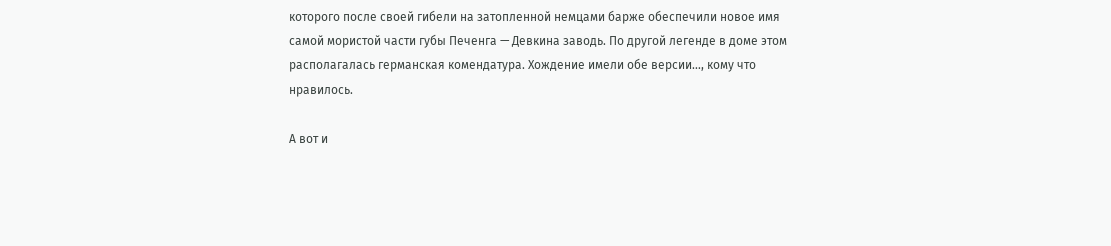которого после своей гибели на затопленной немцами барже обеспечили новое имя самой мористой части губы Печенга — Девкина заводь. По другой легенде в доме этом располагалась германская комендатура. Хождение имели обе версии…, кому что нравилось.

А вот и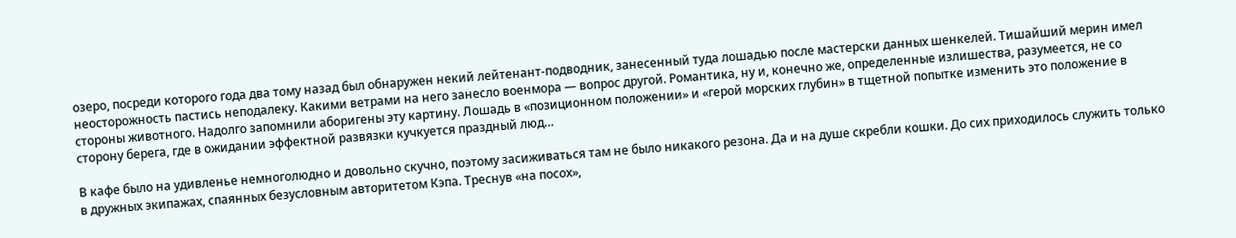озеро, посреди которого года два тому назад был обнаружен некий лейтенант-подводник, занесенный туда лошадью после мастерски данных шенкелей. Тишайший мерин имел неосторожность пастись неподалеку. Какими ветрами на него занесло военмора — вопрос другой. Романтика, ну и, конечно же, определенные излишества, разумеется, не со стороны животного. Надолго запомнили аборигены эту картину. Лошадь в «позиционном положении» и «герой морских глубин» в тщетной попытке изменить это положение в сторону берега, где в ожидании эффектной развязки кучкуется праздный люд…

В кафе было на удивленье немноголюдно и довольно скучно, поэтому засиживаться там не было никакого резона. Да и на душе скребли кошки. До сих приходилось служить только в дружных экипажах, спаянных безусловным авторитетом Кэпа. Треснув «на посох»,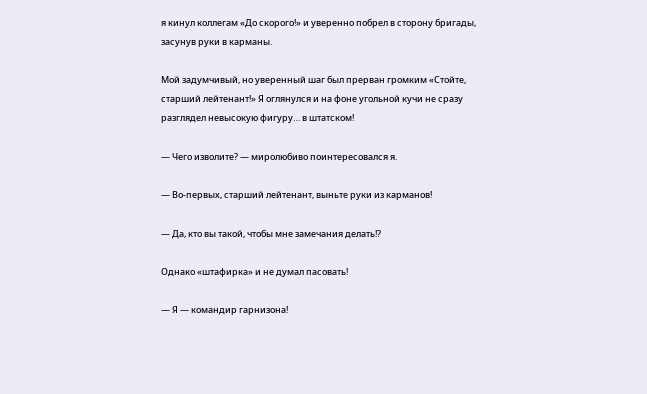я кинул коллегам «До скорого!» и уверенно побрел в сторону бригады, засунув руки в карманы.

Мой задумчивый, но уверенный шаг был прерван громким «Стойте, старший лейтенант!» Я оглянулся и на фоне угольной кучи не сразу разглядел невысокую фигуру… в штатском!

— Чего изволите? — миролюбиво поинтересовался я.

— Во-первых, старший лейтенант, выньте руки из карманов!

— Да, кто вы такой, чтобы мне замечания делать!?

Однако «штафирка» и не думал пасовать!

— Я — командир гарнизона!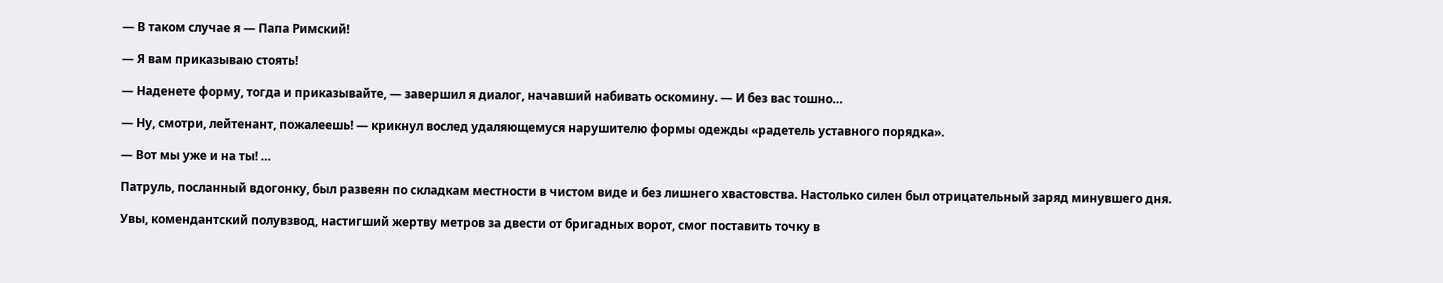— В таком случае я — Папа Римский!

— Я вам приказываю стоять!

— Наденете форму, тогда и приказывайте, — завершил я диалог, начавший набивать оскомину. — И без вас тошно…

— Ну, смотри, лейтенант, пожалеешь! — крикнул вослед удаляющемуся нарушителю формы одежды «радетель уставного порядка».

— Вот мы уже и на ты! …

Патруль, посланный вдогонку, был развеян по складкам местности в чистом виде и без лишнего хвастовства. Настолько силен был отрицательный заряд минувшего дня.

Увы, комендантский полувзвод, настигший жертву метров за двести от бригадных ворот, смог поставить точку в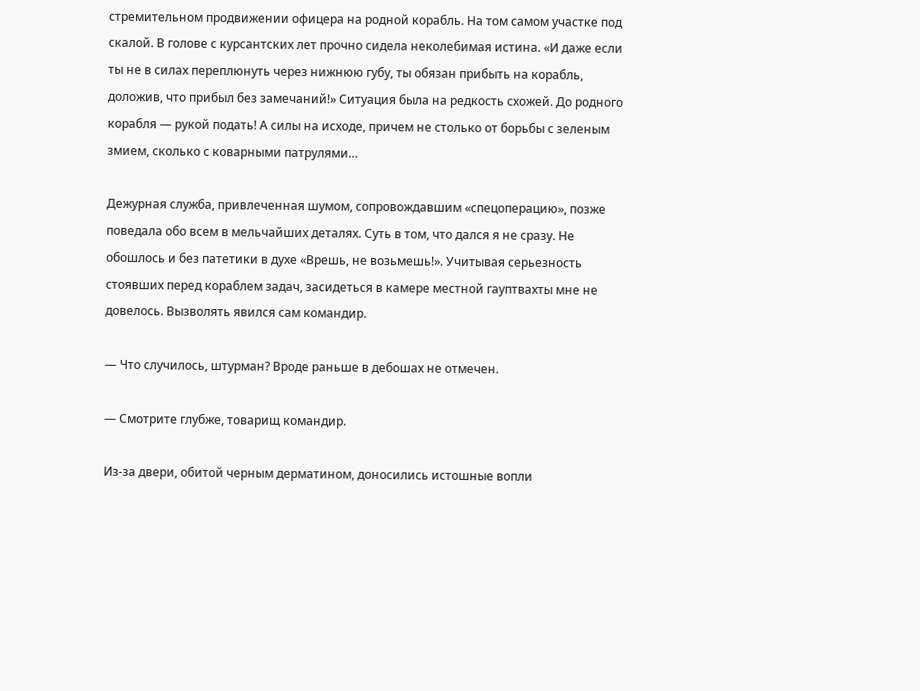стремительном продвижении офицера на родной корабль. На том самом участке под скалой. В голове с курсантских лет прочно сидела неколебимая истина. «И даже если ты не в силах переплюнуть через нижнюю губу, ты обязан прибыть на корабль, доложив, что прибыл без замечаний!» Ситуация была на редкость схожей. До родного корабля — рукой подать! А силы на исходе, причем не столько от борьбы с зеленым змием, сколько с коварными патрулями…

Дежурная служба, привлеченная шумом, сопровождавшим «спецоперацию», позже поведала обо всем в мельчайших деталях. Суть в том, что дался я не сразу. Не обошлось и без патетики в духе «Врешь, не возьмешь!». Учитывая серьезность стоявших перед кораблем задач, засидеться в камере местной гауптвахты мне не довелось. Вызволять явился сам командир.

— Что случилось, штурман? Вроде раньше в дебошах не отмечен.

— Смотрите глубже, товарищ командир.

Из-за двери, обитой черным дерматином, доносились истошные вопли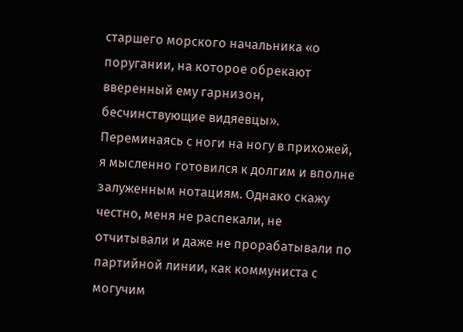старшего морского начальника «о поругании, на которое обрекают вверенный ему гарнизон, бесчинствующие видяевцы». Переминаясь с ноги на ногу в прихожей, я мысленно готовился к долгим и вполне залуженным нотациям. Однако скажу честно, меня не распекали, не отчитывали и даже не прорабатывали по партийной линии, как коммуниста с могучим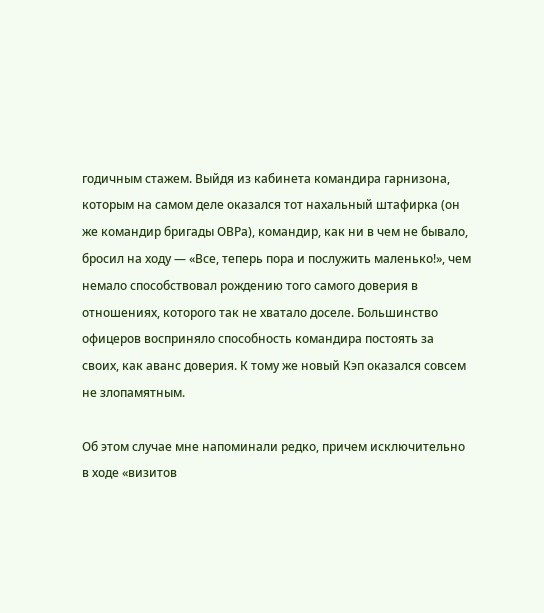годичным стажем. Выйдя из кабинета командира гарнизона, которым на самом деле оказался тот нахальный штафирка (он же командир бригады ОВРа), командир, как ни в чем не бывало, бросил на ходу — «Все, теперь пора и послужить маленько!», чем немало способствовал рождению того самого доверия в отношениях, которого так не хватало доселе. Большинство офицеров восприняло способность командира постоять за своих, как аванс доверия. К тому же новый Кэп оказался совсем не злопамятным.

Об этом случае мне напоминали редко, причем исключительно в ходе «визитов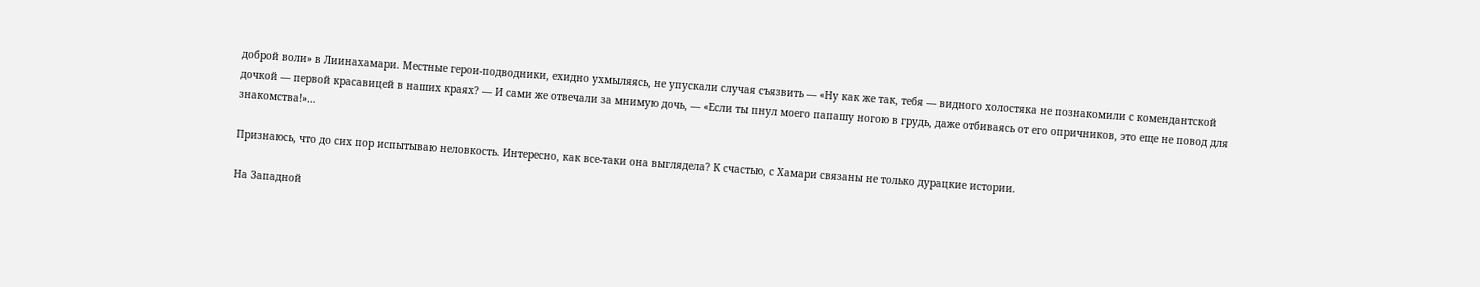доброй воли» в Лиинахамари. Местные герои-подводники, ехидно ухмыляясь, не упускали случая съязвить — «Ну как же так, тебя — видного холостяка не познакомили с комендантской дочкой — первой красавицей в наших краях? — И сами же отвечали за мнимую дочь, — «Если ты пнул моего папашу ногою в грудь, даже отбиваясь от его опричников, это еще не повод для знакомства!»…

Признаюсь, что до сих пор испытываю неловкость. Интересно, как все-таки она выглядела? К счастью, с Хамари связаны не только дурацкие истории.

На Западной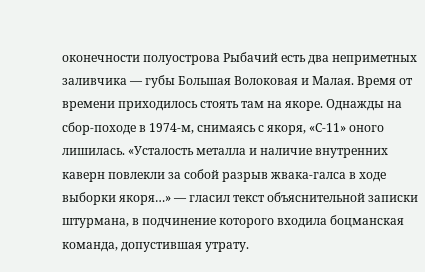оконечности полуострова Рыбачий есть два неприметных заливчика — губы Большая Волоковая и Малая. Время от времени приходилось стоять там на якоре. Однажды на сбор-походе в 1974-м, снимаясь с якоря, «С-11» оного лишилась. «Усталость металла и наличие внутренних каверн повлекли за собой разрыв жвака-галса в ходе выборки якоря…» — гласил текст объяснительной записки штурмана, в подчинение которого входила боцманская команда, допустившая утрату.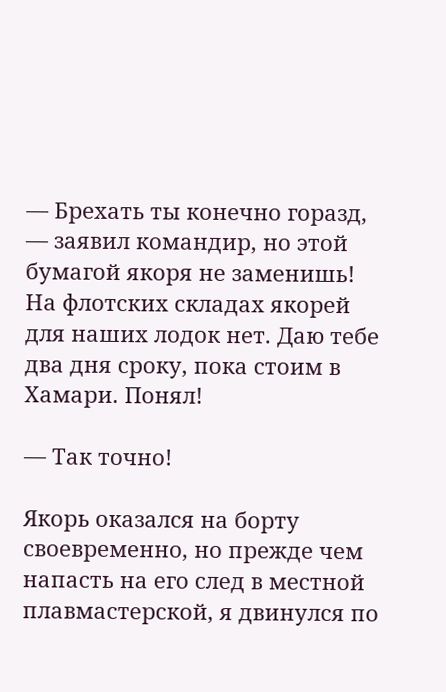— Брехать ты конечно горазд, — заявил командир, но этой бумагой якоря не заменишь! На флотских складах якорей для наших лодок нет. Даю тебе два дня сроку, пока стоим в Хамари. Понял!

— Так точно!

Якорь оказался на борту своевременно, но прежде чем напасть на его след в местной плавмастерской, я двинулся по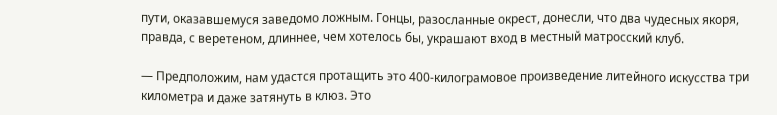пути, оказавшемуся заведомо ложным. Гонцы, разосланные окрест, донесли, что два чудесных якоря, правда, с веретеном, длиннее, чем хотелось бы, украшают вход в местный матросский клуб.

— Предположим, нам удастся протащить это 400-килограмовое произведение литейного искусства три километра и даже затянуть в клюз. Это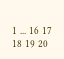1 ... 16 17 18 19 20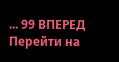... 99 ВПЕРЕД
Перейти на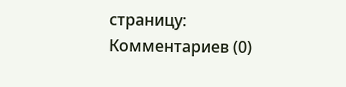страницу:
Комментариев (0)